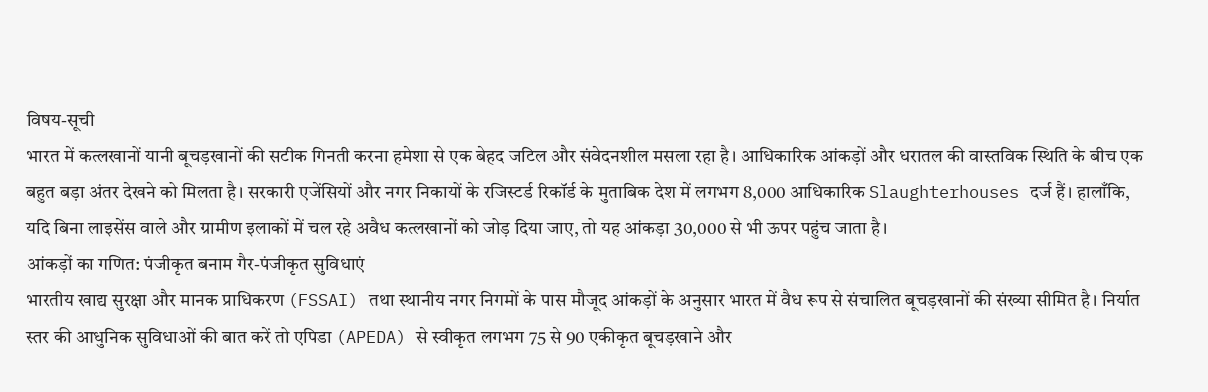विषय-सूची
भारत में कत्लखानों यानी बूचड़खानों की सटीक गिनती करना हमेशा से एक बेहद जटिल और संवेदनशील मसला रहा है। आधिकारिक आंकड़ों और धरातल की वास्तविक स्थिति के बीच एक बहुत बड़ा अंतर देखने को मिलता है। सरकारी एजेंसियों और नगर निकायों के रजिस्टर्ड रिकॉर्ड के मुताबिक देश में लगभग 8,000 आधिकारिक Slaughterhouses दर्ज हैं। हालाँकि, यदि बिना लाइसेंस वाले और ग्रामीण इलाकों में चल रहे अवैध कत्लखानों को जोड़ दिया जाए, तो यह आंकड़ा 30,000 से भी ऊपर पहुंच जाता है।
आंकड़ों का गणित: पंजीकृत बनाम गैर-पंजीकृत सुविधाएं
भारतीय खाद्य सुरक्षा और मानक प्राधिकरण (FSSAI) तथा स्थानीय नगर निगमों के पास मौजूद आंकड़ों के अनुसार भारत में वैध रूप से संचालित बूचड़खानों की संख्या सीमित है। निर्यात स्तर की आधुनिक सुविधाओं की बात करें तो एपिडा (APEDA) से स्वीकृत लगभग 75 से 90 एकीकृत बूचड़खाने और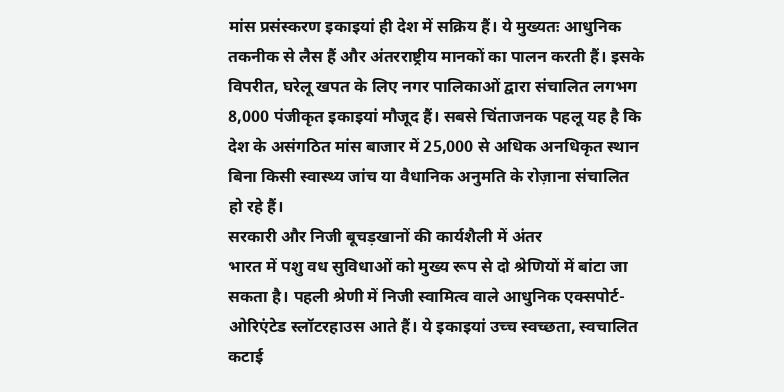मांस प्रसंस्करण इकाइयां ही देश में सक्रिय हैं। ये मुख्यतः आधुनिक तकनीक से लैस हैं और अंतरराष्ट्रीय मानकों का पालन करती हैं। इसके विपरीत, घरेलू खपत के लिए नगर पालिकाओं द्वारा संचालित लगभग 8,000 पंजीकृत इकाइयां मौजूद हैं। सबसे चिंताजनक पहलू यह है कि देश के असंगठित मांस बाजार में 25,000 से अधिक अनधिकृत स्थान बिना किसी स्वास्थ्य जांच या वैधानिक अनुमति के रोज़ाना संचालित हो रहे हैं।
सरकारी और निजी बूचड़खानों की कार्यशैली में अंतर
भारत में पशु वध सुविधाओं को मुख्य रूप से दो श्रेणियों में बांटा जा सकता है। पहली श्रेणी में निजी स्वामित्व वाले आधुनिक एक्सपोर्ट-ओरिएंटेड स्लॉटरहाउस आते हैं। ये इकाइयां उच्च स्वच्छता, स्वचालित कटाई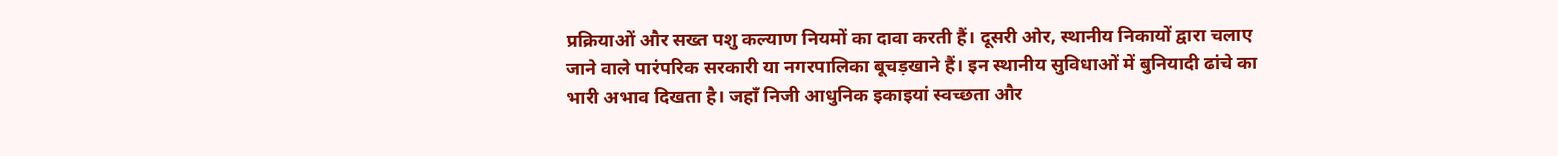प्रक्रियाओं और सख्त पशु कल्याण नियमों का दावा करती हैं। दूसरी ओर, स्थानीय निकायों द्वारा चलाए जाने वाले पारंपरिक सरकारी या नगरपालिका बूचड़खाने हैं। इन स्थानीय सुविधाओं में बुनियादी ढांचे का भारी अभाव दिखता है। जहाँ निजी आधुनिक इकाइयां स्वच्छता और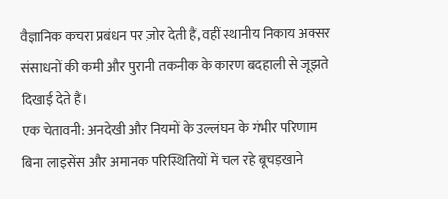वैज्ञानिक कचरा प्रबंधन पर ज़ोर देती हैं, वहीं स्थानीय निकाय अक्सर संसाधनों की कमी और पुरानी तकनीक के कारण बदहाली से जूझते दिखाई देते हैं।
एक चेतावनी: अनदेखी और नियमों के उल्लंघन के गंभीर परिणाम
बिना लाइसेंस और अमानक परिस्थितियों में चल रहे बूचड़खाने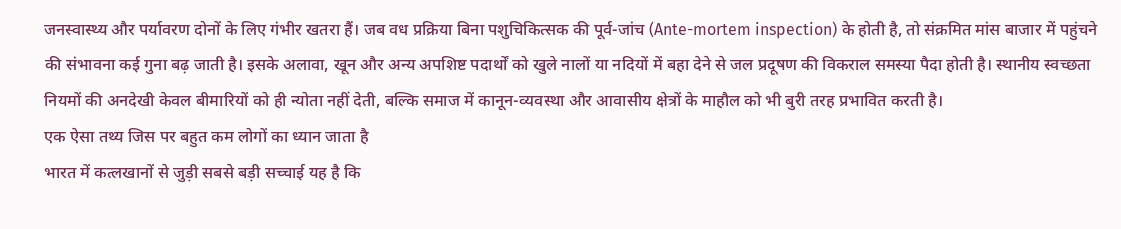जनस्वास्थ्य और पर्यावरण दोनों के लिए गंभीर खतरा हैं। जब वध प्रक्रिया बिना पशुचिकित्सक की पूर्व-जांच (Ante-mortem inspection) के होती है, तो संक्रमित मांस बाजार में पहुंचने की संभावना कई गुना बढ़ जाती है। इसके अलावा, खून और अन्य अपशिष्ट पदार्थों को खुले नालों या नदियों में बहा देने से जल प्रदूषण की विकराल समस्या पैदा होती है। स्थानीय स्वच्छता नियमों की अनदेखी केवल बीमारियों को ही न्योता नहीं देती, बल्कि समाज में कानून-व्यवस्था और आवासीय क्षेत्रों के माहौल को भी बुरी तरह प्रभावित करती है।
एक ऐसा तथ्य जिस पर बहुत कम लोगों का ध्यान जाता है
भारत में कत्लखानों से जुड़ी सबसे बड़ी सच्चाई यह है कि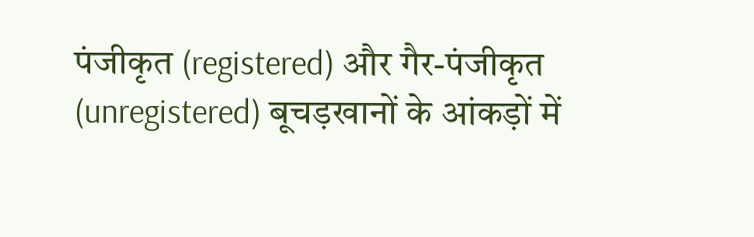पंजीकृत (registered) और गैर-पंजीकृत (unregistered) बूचड़खानों के आंकड़ों में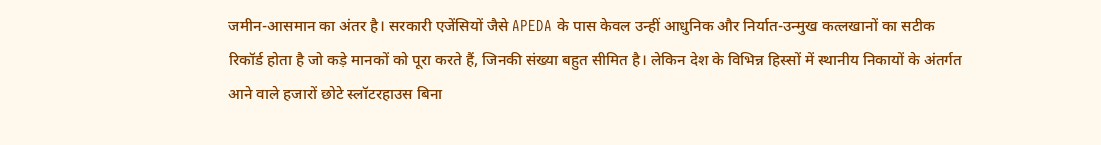जमीन-आसमान का अंतर है। सरकारी एजेंसियों जैसे APEDA के पास केवल उन्हीं आधुनिक और निर्यात-उन्मुख कत्लखानों का सटीक रिकॉर्ड होता है जो कड़े मानकों को पूरा करते हैं, जिनकी संख्या बहुत सीमित है। लेकिन देश के विभिन्न हिस्सों में स्थानीय निकायों के अंतर्गत आने वाले हजारों छोटे स्लॉटरहाउस बिना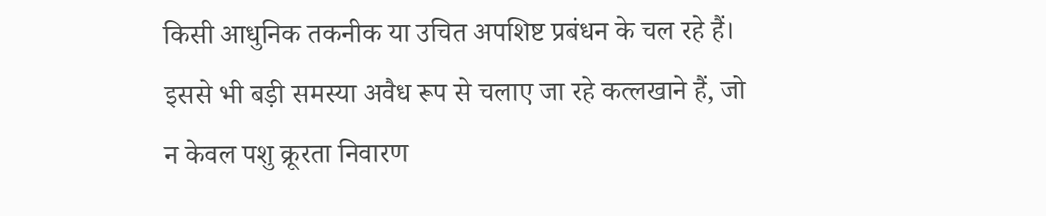किसी आधुनिक तकनीक या उचित अपशिष्ट प्रबंधन के चल रहे हैं। इससे भी बड़ी समस्या अवैध रूप से चलाए जा रहे कत्लखाने हैं, जो न केवल पशु क्रूरता निवारण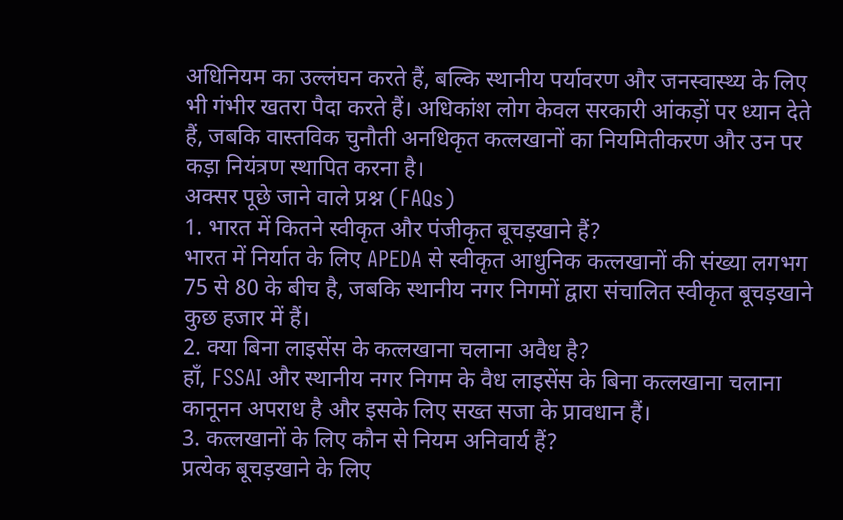अधिनियम का उल्लंघन करते हैं, बल्कि स्थानीय पर्यावरण और जनस्वास्थ्य के लिए भी गंभीर खतरा पैदा करते हैं। अधिकांश लोग केवल सरकारी आंकड़ों पर ध्यान देते हैं, जबकि वास्तविक चुनौती अनधिकृत कत्लखानों का नियमितीकरण और उन पर कड़ा नियंत्रण स्थापित करना है।
अक्सर पूछे जाने वाले प्रश्न (FAQs)
1. भारत में कितने स्वीकृत और पंजीकृत बूचड़खाने हैं?
भारत में निर्यात के लिए APEDA से स्वीकृत आधुनिक कत्लखानों की संख्या लगभग 75 से 80 के बीच है, जबकि स्थानीय नगर निगमों द्वारा संचालित स्वीकृत बूचड़खाने कुछ हजार में हैं।
2. क्या बिना लाइसेंस के कत्लखाना चलाना अवैध है?
हाँ, FSSAI और स्थानीय नगर निगम के वैध लाइसेंस के बिना कत्लखाना चलाना कानूनन अपराध है और इसके लिए सख्त सजा के प्रावधान हैं।
3. कत्लखानों के लिए कौन से नियम अनिवार्य हैं?
प्रत्येक बूचड़खाने के लिए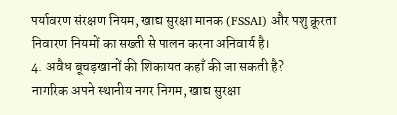पर्यावरण संरक्षण नियम, खाद्य सुरक्षा मानक (FSSAI) और पशु क्रूरता निवारण नियमों का सख्ती से पालन करना अनिवार्य है।
4. अवैध बूचड़खानों की शिकायत कहाँ की जा सकती है?
नागरिक अपने स्थानीय नगर निगम, खाद्य सुरक्षा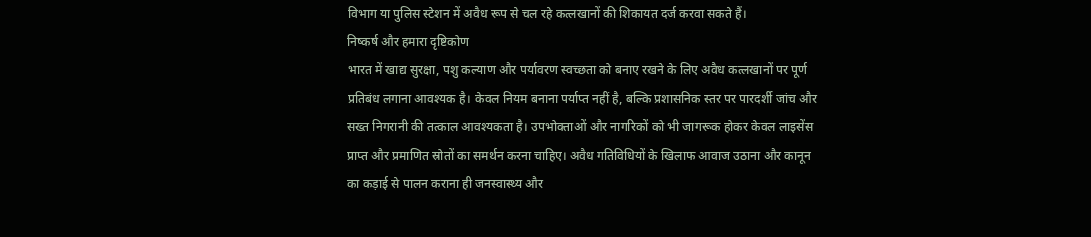विभाग या पुलिस स्टेशन में अवैध रूप से चल रहे कत्लखानों की शिकायत दर्ज करवा सकते हैं।
निष्कर्ष और हमारा दृष्टिकोण
भारत में खाद्य सुरक्षा, पशु कल्याण और पर्यावरण स्वच्छता को बनाए रखने के लिए अवैध कत्लखानों पर पूर्ण प्रतिबंध लगाना आवश्यक है। केवल नियम बनाना पर्याप्त नहीं है, बल्कि प्रशासनिक स्तर पर पारदर्शी जांच और सख्त निगरानी की तत्काल आवश्यकता है। उपभोक्ताओं और नागरिकों को भी जागरूक होकर केवल लाइसेंस प्राप्त और प्रमाणित स्रोतों का समर्थन करना चाहिए। अवैध गतिविधियों के खिलाफ आवाज उठाना और कानून का कड़ाई से पालन कराना ही जनस्वास्थ्य और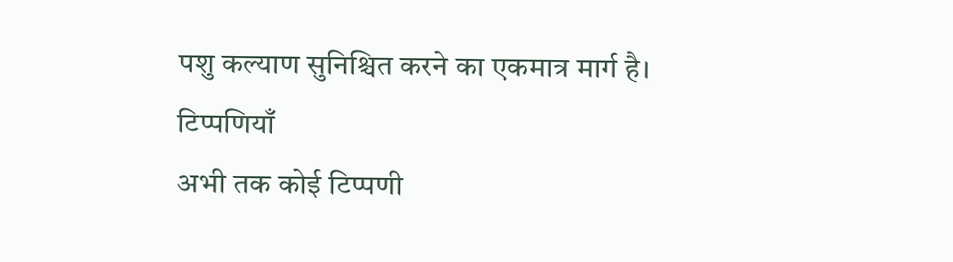पशु कल्याण सुनिश्चित करने का एकमात्र मार्ग है।
टिप्पणियाँ
अभी तक कोई टिप्पणी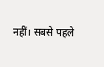नहीं। सबसे पहले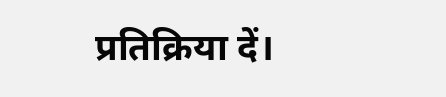प्रतिक्रिया दें।